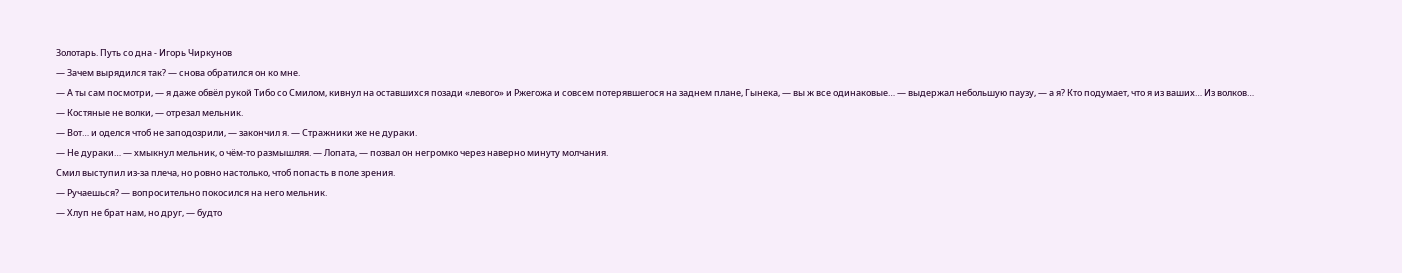Золотарь. Путь со дна - Игорь Чиркунов
— Зачем вырядился так? — снова обратился он ко мне.
— А ты сам посмотри, — я даже обвёл рукой Тибо со Смилом, кивнул на оставшихся позади «левого» и Ржегожа и совсем потерявшегося на заднем плане, Гынека, — вы ж все одинаковые… — выдержал небольшую паузу, — а я? Кто подумает, что я из ваших… Из волков…
— Костяные не волки, — отрезал мельник.
— Вот… и оделся чтоб не заподозрили, — закончил я. — Стражники же не дураки.
— Не дураки… — хмыкнул мельник, о чём-то размышляя. — Лопата, — позвал он негромко через наверно минуту молчания.
Смил выступил из-за плеча, но ровно настолько, чтоб попасть в поле зрения.
— Ручаешься? — вопросительно покосился на него мельник.
— Хлуп не брат нам, но друг, — будто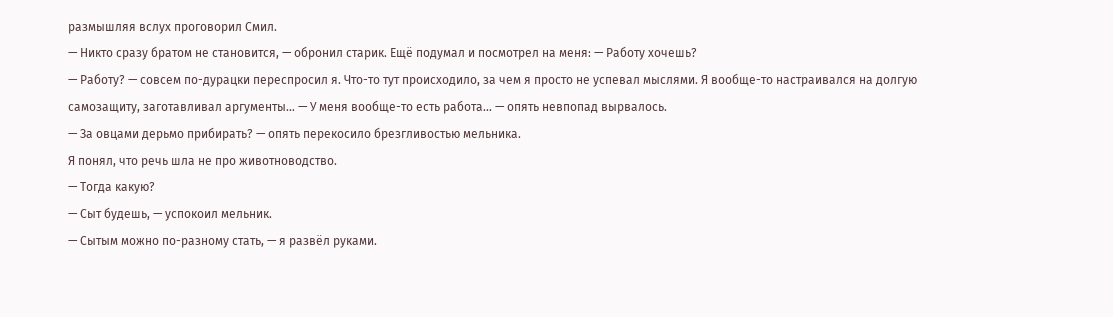размышляя вслух проговорил Смил.
— Никто сразу братом не становится, — обронил старик. Ещё подумал и посмотрел на меня: — Работу хочешь?
— Работу? — совсем по-дурацки переспросил я. Что-то тут происходило, за чем я просто не успевал мыслями. Я вообще-то настраивался на долгую самозащиту, заготавливал аргументы… — У меня вообще-то есть работа… — опять невпопад вырвалось.
— За овцами дерьмо прибирать? — опять перекосило брезгливостью мельника.
Я понял, что речь шла не про животноводство.
— Тогда какую?
— Сыт будешь, — успокоил мельник.
— Сытым можно по-разному стать, — я развёл руками.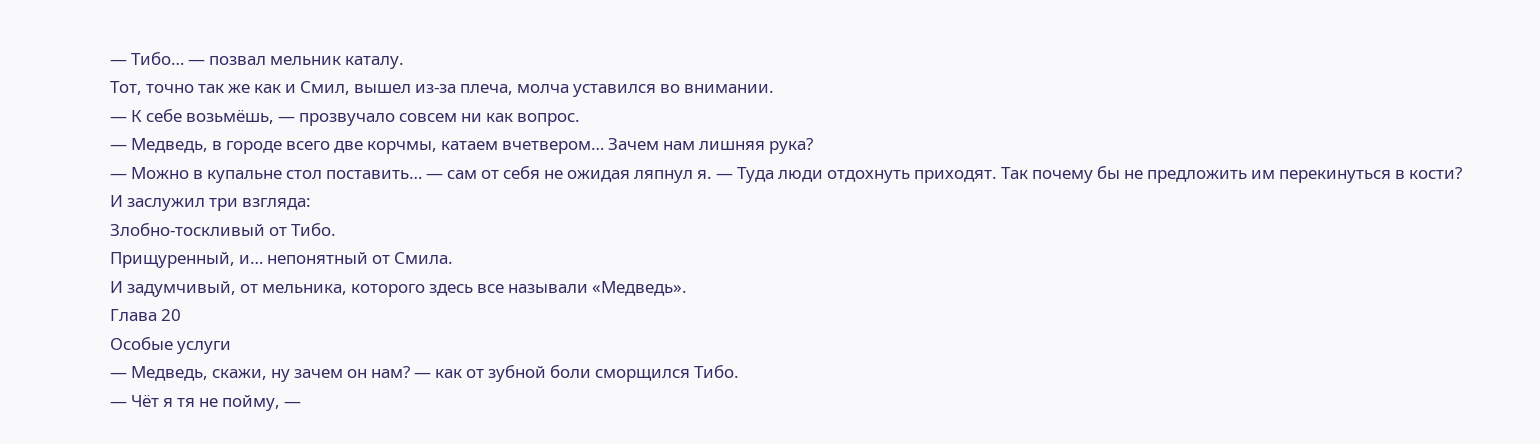— Тибо… — позвал мельник каталу.
Тот, точно так же как и Смил, вышел из-за плеча, молча уставился во внимании.
— К себе возьмёшь, — прозвучало совсем ни как вопрос.
— Медведь, в городе всего две корчмы, катаем вчетвером… Зачем нам лишняя рука?
— Можно в купальне стол поставить… — сам от себя не ожидая ляпнул я. — Туда люди отдохнуть приходят. Так почему бы не предложить им перекинуться в кости?
И заслужил три взгляда:
Злобно-тоскливый от Тибо.
Прищуренный, и… непонятный от Смила.
И задумчивый, от мельника, которого здесь все называли «Медведь».
Глава 20
Особые услуги
— Медведь, скажи, ну зачем он нам? — как от зубной боли сморщился Тибо.
— Чёт я тя не пойму, —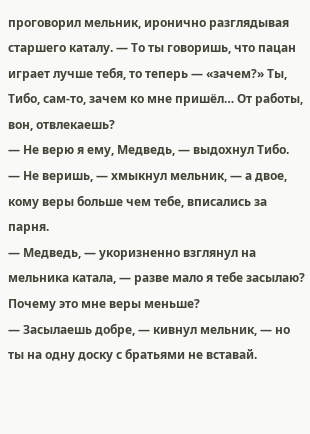проговорил мельник, иронично разглядывая старшего каталу. — То ты говоришь, что пацан играет лучше тебя, то теперь — «зачем?» Ты, Тибо, сам-то, зачем ко мне пришёл… От работы, вон, отвлекаешь?
— Не верю я ему, Медведь, — выдохнул Тибо.
— Не веришь, — хмыкнул мельник, — а двое, кому веры больше чем тебе, вписались за парня.
— Медведь, — укоризненно взглянул на мельника катала, — разве мало я тебе засылаю? Почему это мне веры меньше?
— Засылаешь добре, — кивнул мельник, — но ты на одну доску с братьями не вставай.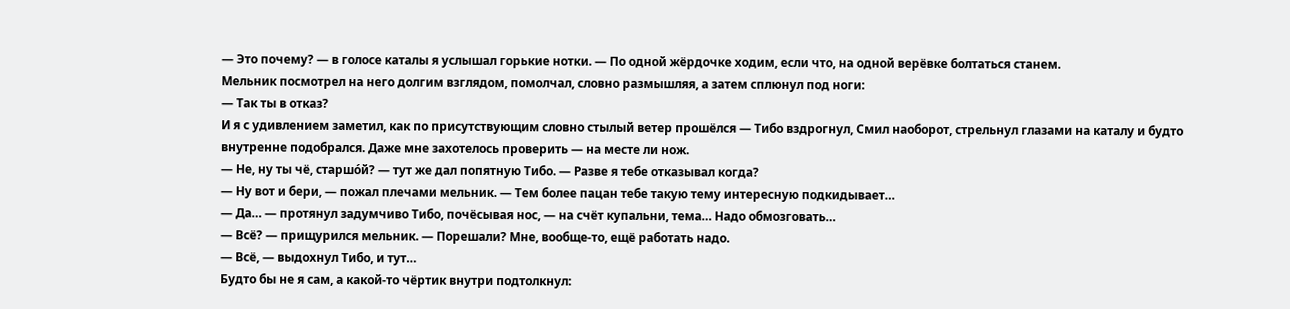— Это почему? — в голосе каталы я услышал горькие нотки. — По одной жёрдочке ходим, если что, на одной верёвке болтаться станем.
Мельник посмотрел на него долгим взглядом, помолчал, словно размышляя, а затем сплюнул под ноги:
— Так ты в отказ?
И я с удивлением заметил, как по присутствующим словно стылый ветер прошёлся — Тибо вздрогнул, Смил наоборот, стрельнул глазами на каталу и будто внутренне подобрался. Даже мне захотелось проверить — на месте ли нож.
— Не, ну ты чё, старшо́й? — тут же дал попятную Тибо. — Разве я тебе отказывал когда?
— Ну вот и бери, — пожал плечами мельник. — Тем более пацан тебе такую тему интересную подкидывает…
— Да… — протянул задумчиво Тибо, почёсывая нос, — на счёт купальни, тема… Надо обмозговать…
— Всё? — прищурился мельник. — Порешали? Мне, вообще-то, ещё работать надо.
— Всё, — выдохнул Тибо, и тут…
Будто бы не я сам, а какой-то чёртик внутри подтолкнул: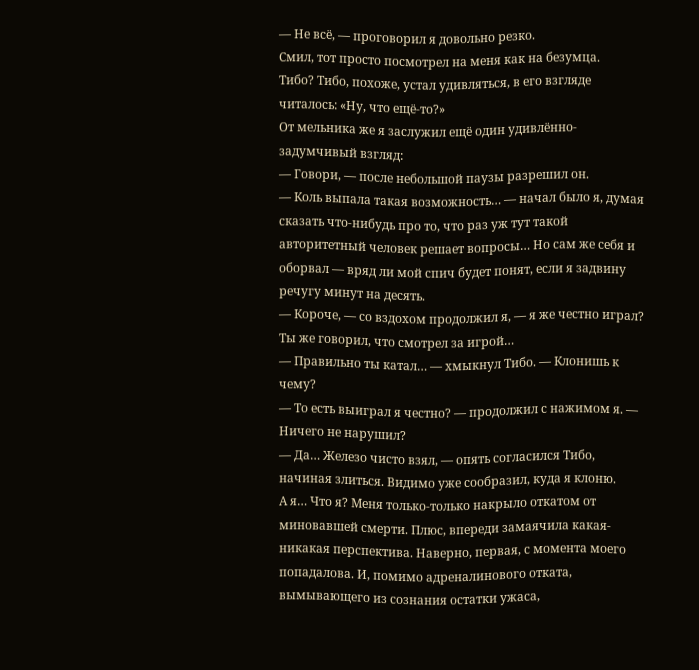— Не всё, — проговорил я довольно резко.
Смил, тот просто посмотрел на меня как на безумца.
Тибо? Тибо, похоже, устал удивляться, в его взгляде читалось: «Ну, что ещё-то?»
От мельника же я заслужил ещё один удивлённо-задумчивый взгляд:
— Говори, — после небольшой паузы разрешил он.
— Коль выпала такая возможность… — начал было я, думая сказать что-нибудь про то, что раз уж тут такой авторитетный человек решает вопросы… Но сам же себя и оборвал — вряд ли мой спич будет понят, если я задвину речугу минут на десять.
— Короче, — со вздохом продолжил я, — я же честно играл? Ты же говорил, что смотрел за игрой…
— Правильно ты катал… — хмыкнул Тибо. — Клонишь к чему?
— То есть выиграл я честно? — продолжил с нажимом я. — Ничего не нарушил?
— Да… Железо чисто взял, — опять согласился Тибо, начиная злиться. Видимо уже сообразил, куда я клоню.
А я… Что я? Меня только-только накрыло откатом от миновавшей смерти. Плюс, впереди замаячила какая-никакая перспектива. Наверно, первая, с момента моего попадалова. И, помимо адреналинового отката, вымывающего из сознания остатки ужаса,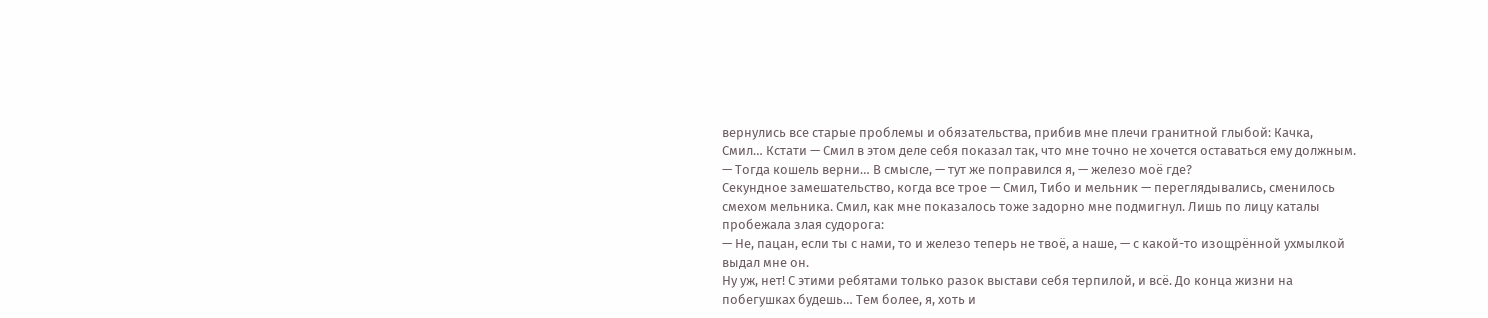вернулись все старые проблемы и обязательства, прибив мне плечи гранитной глыбой: Качка, Смил… Кстати — Смил в этом деле себя показал так, что мне точно не хочется оставаться ему должным.
— Тогда кошель верни… В смысле, — тут же поправился я, — железо моё где?
Секундное замешательство, когда все трое — Смил, Тибо и мельник — переглядывались, сменилось смехом мельника. Смил, как мне показалось тоже задорно мне подмигнул. Лишь по лицу каталы пробежала злая судорога:
— Не, пацан, если ты с нами, то и железо теперь не твоё, а наше, — с какой-то изощрённой ухмылкой выдал мне он.
Ну уж, нет! С этими ребятами только разок выстави себя терпилой, и всё. До конца жизни на побегушках будешь… Тем более, я, хоть и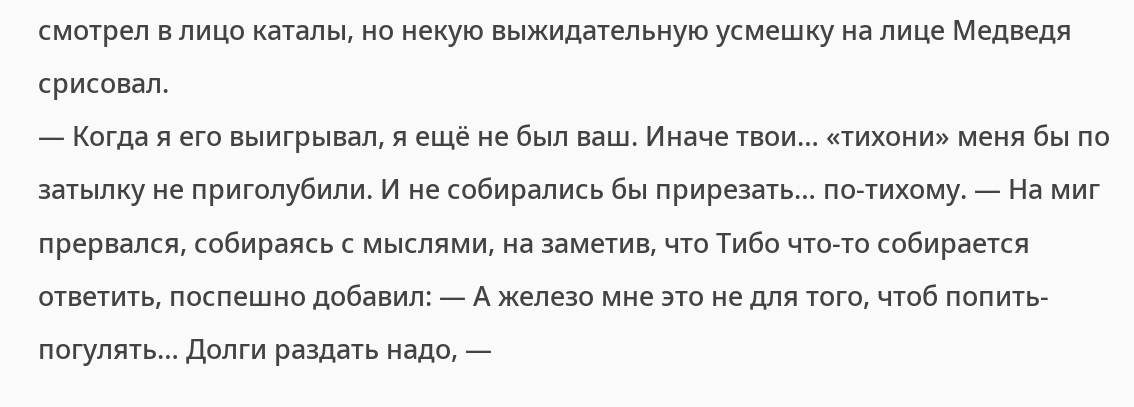смотрел в лицо каталы, но некую выжидательную усмешку на лице Медведя срисовал.
— Когда я его выигрывал, я ещё не был ваш. Иначе твои… «тихони» меня бы по затылку не приголубили. И не собирались бы прирезать… по-тихому. — На миг прервался, собираясь с мыслями, на заметив, что Тибо что-то собирается ответить, поспешно добавил: — А железо мне это не для того, чтоб попить-погулять… Долги раздать надо, —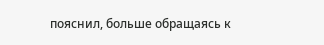пояснил, больше обращаясь к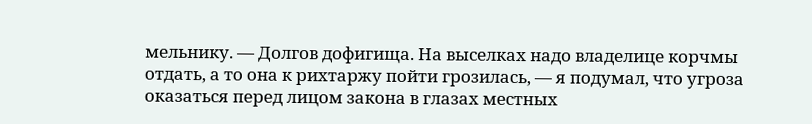мельнику. — Долгов дофигища. На выселках надо владелице корчмы отдать, а то она к рихтаржу пойти грозилась, — я подумал, что угроза оказаться перед лицом закона в глазах местных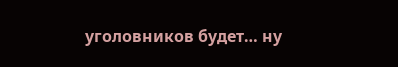уголовников будет… ну